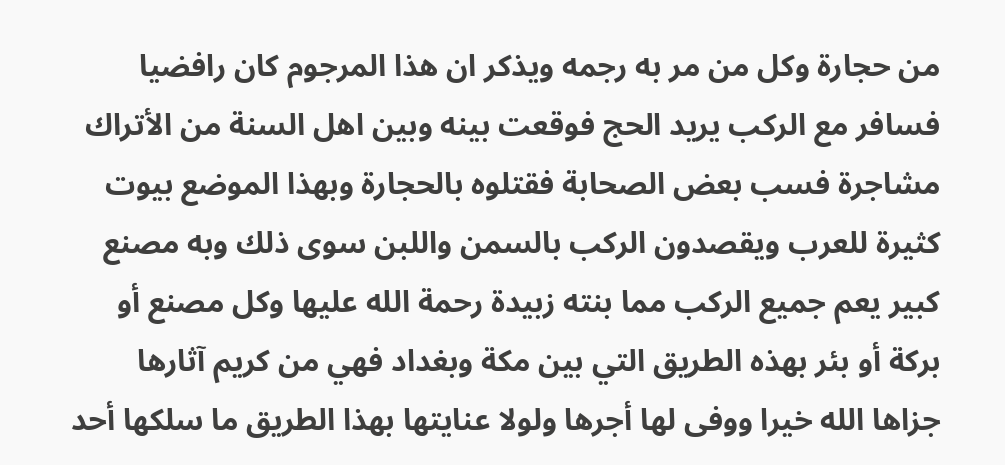من حجارة وكل من مر به رجمه ويذكر ان هذا المرجوم كان رافضيا فسافر مع الركب يريد الحج فوقعت بينه وبين اهل السنة من الأتراك مشاجرة فسب بعض الصحابة فقتلوه بالحجارة وبهذا الموضع بيوت كثيرة للعرب ويقصدون الركب بالسمن واللبن سوى ذلك وبه مصنع كبير يعم جميع الركب مما بنته زبيدة رحمة الله عليها وكل مصنع أو بركة أو بئر بهذه الطريق التي بين مكة وبغداد فهي من كريم آثارها جزاها الله خيرا ووفى لها أجرها ولولا عنايتها بهذا الطريق ما سلكها أحد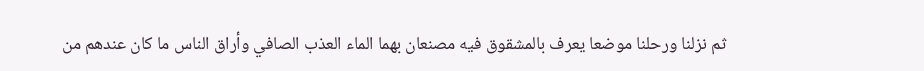ثم نزلنا ورحلنا موضعا يعرف بالمشقوق فيه مصنعان بهما الماء العذب الصافي وأراق الناس ما كان عندهم من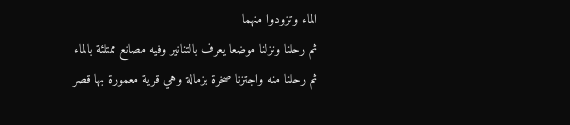الماء وتزودوا منهما
ثم رحلنا ونزلنا موضعا يعرف بالتنانير وفيه مصانع ممتلئة بالماء
ثم رحلنا منه واجتزنا صخرة بزمالة وهي قرية معمورة بها قصر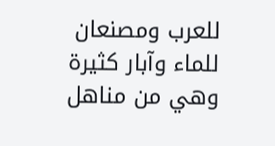للعرب ومصنعان للماء وآبار كثيرة وهي من مناهل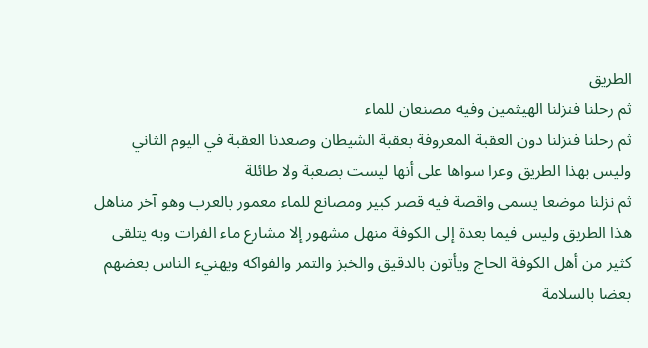الطريق
ثم رحلنا فنزلنا الهيثمين وفيه مصنعان للماء
ثم رحلنا فنزلنا دون العقبة المعروفة بعقبة الشيطان وصعدنا العقبة في اليوم الثاني وليس بهذا الطريق وعرا سواها على أنها ليست بصعبة ولا طائلة
ثم نزلنا موضعا يسمى واقصة فيه قصر كبير ومصانع للماء معمور بالعرب وهو آخر مناهل هذا الطريق وليس فيما بعدة إلى الكوفة منهل مشهور إلا مشارع ماء الفرات وبه يتلقى كثير من أهل الكوفة الحاج ويأتون بالدقيق والخبز والتمر والفواكه ويهنيء الناس بعضهم بعضا بالسلامة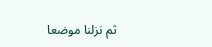ثم نزلنا موضعا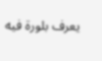يعرف بلورة فيه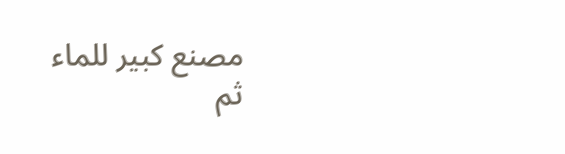مصنع كبير للماء
ثم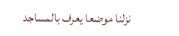نزلنا موضعا يعرف بالمساجد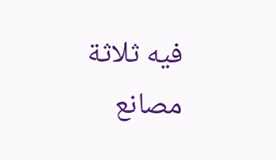فيه ثلاثة مصانع